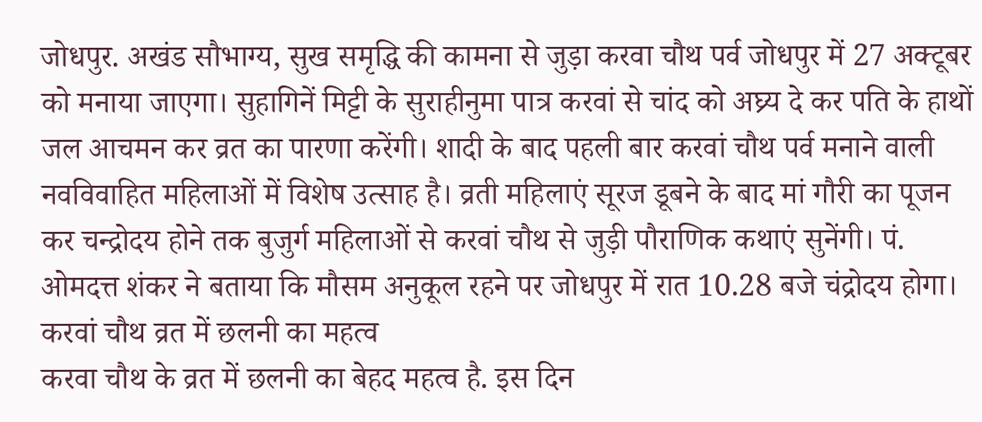जोधपुर. अखंड सौभाग्य, सुख समृद्धि की कामना से जुड़ा करवा चौथ पर्व जोधपुर में 27 अक्टूबर को मनाया जाएगा। सुहागिनें मिट्टी के सुराहीनुमा पात्र करवां से चांद को अघ्र्य दे कर पति के हाथों जल आचमन कर व्रत का पारणा करेंगी। शादी के बाद पहली बार करवां चौथ पर्व मनाने वाली नवविवाहित महिलाओं में विशेष उत्साह है। व्रती महिलाएं सूरज डूबने के बाद मां गौरी का पूजन कर चन्द्रोदय होने तक बुजुर्ग महिलाओं से करवां चौथ से जुड़ी पौराणिक कथाएं सुनेंगी। पं. ओमदत्त शंकर ने बताया कि मौसम अनुकूल रहने पर जोधपुर में रात 10.28 बजे चंद्रोदय होगा।
करवां चौथ व्रत में छलनी का महत्व
करवा चौथ के व्रत में छलनी का बेहद महत्व है. इस दिन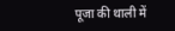पूजा की थाली में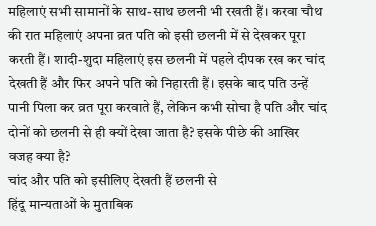महिलाएं सभी सामानों के साथ-साथ छलनी भी रखती हैं। करवा चौथ की रात महिलाएं अपना व्रत पति को इसी छलनी में से देखकर पूरा करती हैं। शादी-शुदा महिलाएं इस छलनी में पहले दीपक रख कर चांद देखती हैं और फिर अपने पति को निहारती हैं। इसके बाद पति उन्हें पानी पिला कर व्रत पूरा करवाते हैं, लेकिन कभी सोचा है पति और चांद दोनों को छलनी से ही क्यों देखा जाता है? इसके पीछे की आखिर
वजह क्या है?
चांद और पति को इसीलिए देखती हैं छलनी से
हिंदू मान्यताओं के मुताबिक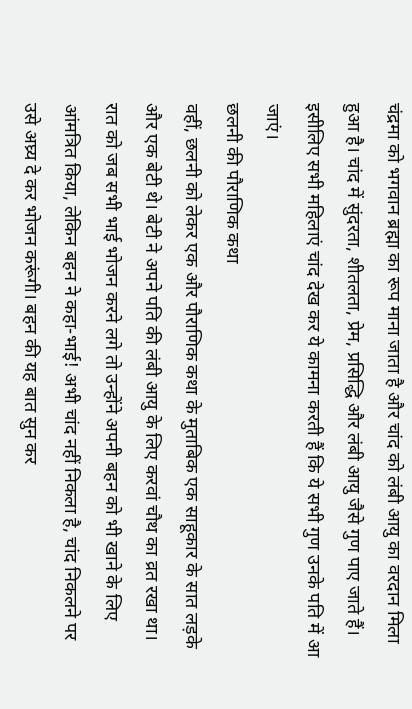चंद्रमा को भगवान ब्रह्मा का रूप माना जाता है और चांद को लंबी आयु का वरदान मिला हुआ है। चांद में सुंदरता, शीतलता, प्रेम, प्रसिद्धि और लंबी आयु जैसे गुण पाए जाते हैं। इसीलिए सभी महिलाएं चांद देख कर ये कामना करती हैं कि ये सभी गुण उनके पति में आ जाएं।
छलनी की पौराणिक कथा
वहीं, छलनी को लेकर एक और पौराणिक कथा के मुताबिक एक साहूकार के सात लड़के और एक बेटी थे। बेटी ने अपने पति की लंबी आयु के लिए करवां चौथ का व्रत रखा था। रात को जब सभी भाई भोजन करने लगे तो उन्होंने अपनी बहन को भी खाने के लिए आंमत्रित किया, लेकिन बहन ने कहा-भाई! अभी चांद नहीं निकला है, चांद निकलने पर उसे अघ्र्य दे कर भोजन करूंगी। बहन की यह बात सुन कर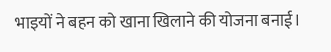भाइयों ने बहन को खाना खिलाने की योजना बनाई।